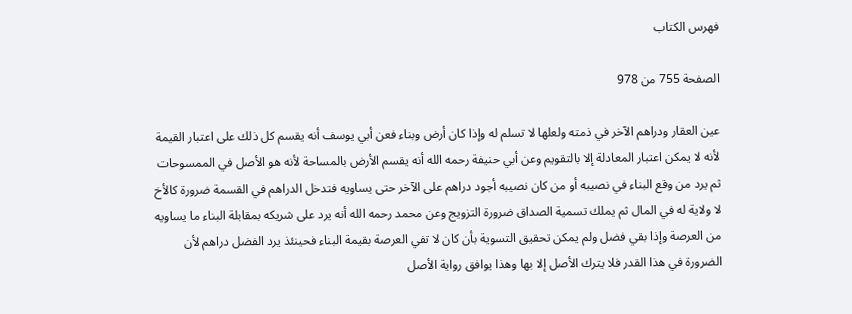فهرس الكتاب

الصفحة 755 من 978

عين العقار ودراهم الآخر في ذمته ولعلها لا تسلم له وإذا كان أرض وبناء فعن أبي يوسف أنه يقسم كل ذلك على اعتبار القيمة لأنه لا يمكن اعتبار المعادلة إلا بالتقويم وعن أبي حنيفة رحمه الله أنه يقسم الأرض بالمساحة لأنه هو الأصل في الممسوحات ثم يرد من وقع البناء في نصيبه أو من كان نصيبه أجود دراهم على الآخر حتى يساويه فتدخل الدراهم في القسمة ضرورة كالأخ لا ولاية له في المال ثم يملك تسمية الصداق ضرورة التزويج وعن محمد رحمه الله أنه يرد على شريكه بمقابلة البناء ما يساويه من العرصة وإذا بقي فضل ولم يمكن تحقيق التسوية بأن كان لا تفي العرصة بقيمة البناء فحينئذ يرد الفضل دراهم لأن الضرورة في هذا القدر فلا يترك الأصل إلا بها وهذا يوافق رواية الأصل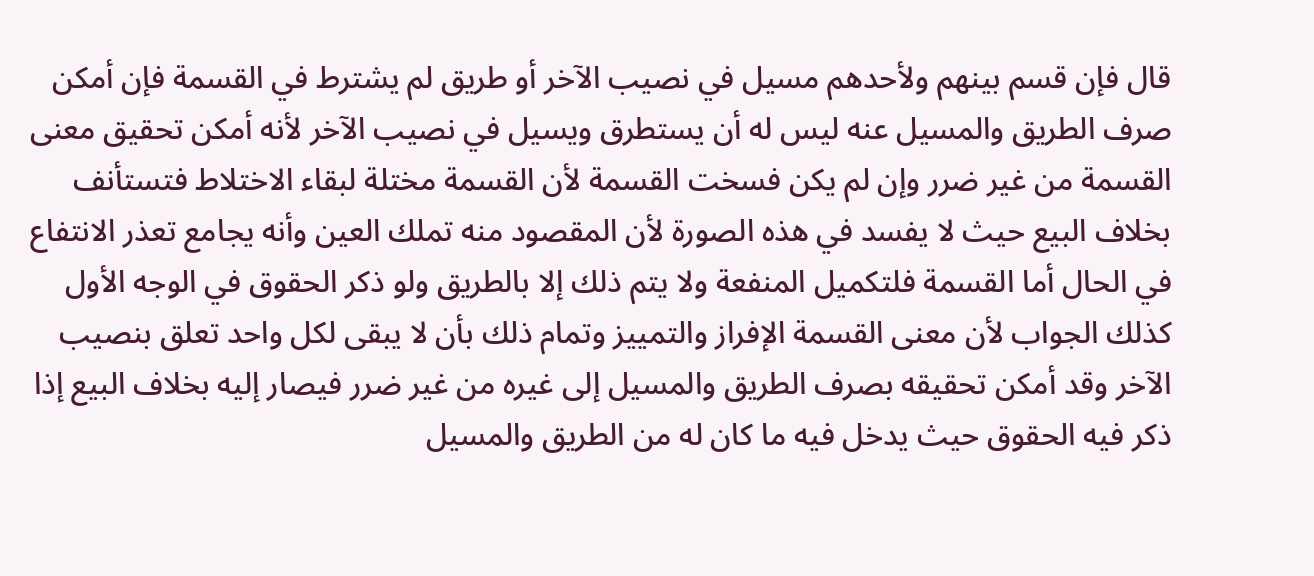قال فإن قسم بينهم ولأحدهم مسيل في نصيب الآخر أو طريق لم يشترط في القسمة فإن أمكن صرف الطريق والمسيل عنه ليس له أن يستطرق ويسيل في نصيب الآخر لأنه أمكن تحقيق معنى القسمة من غير ضرر وإن لم يكن فسخت القسمة لأن القسمة مختلة لبقاء الاختلاط فتستأنف بخلاف البيع حيث لا يفسد في هذه الصورة لأن المقصود منه تملك العين وأنه يجامع تعذر الانتفاع في الحال أما القسمة فلتكميل المنفعة ولا يتم ذلك إلا بالطريق ولو ذكر الحقوق في الوجه الأول كذلك الجواب لأن معنى القسمة الإفراز والتمييز وتمام ذلك بأن لا يبقى لكل واحد تعلق بنصيب الآخر وقد أمكن تحقيقه بصرف الطريق والمسيل إلى غيره من غير ضرر فيصار إليه بخلاف البيع إذا ذكر فيه الحقوق حيث يدخل فيه ما كان له من الطريق والمسيل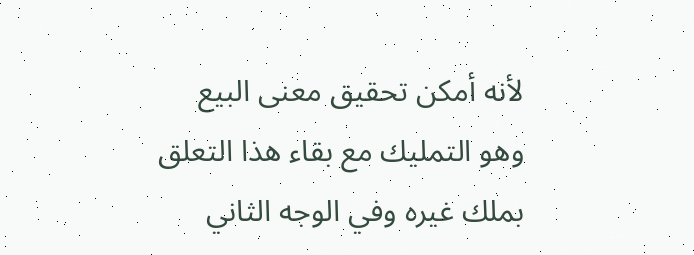لأنه أمكن تحقيق معنى البيع وهو التمليك مع بقاء هذا التعلق بملك غيره وفي الوجه الثاني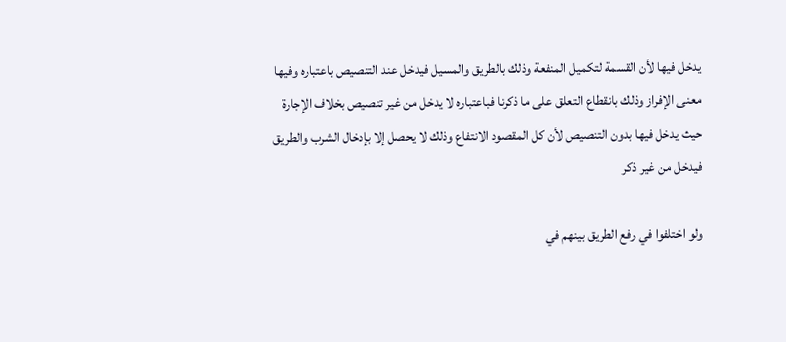يدخل فيها لأن القسمة لتكميل المنفعة وذلك بالطريق والمسيل فيدخل عند التنصيص باعتباره وفيها معنى الإفراز وذلك بانقطاع التعلق على ما ذكرنا فباعتباره لا يدخل من غير تنصيص بخلاف الإجارة حيث يدخل فيها بدون التنصيص لأن كل المقصود الانتفاع وذلك لا يحصل إلا بإدخال الشرب والطريق فيدخل من غير ذكر

ولو اختلفوا في رفع الطريق بينهم في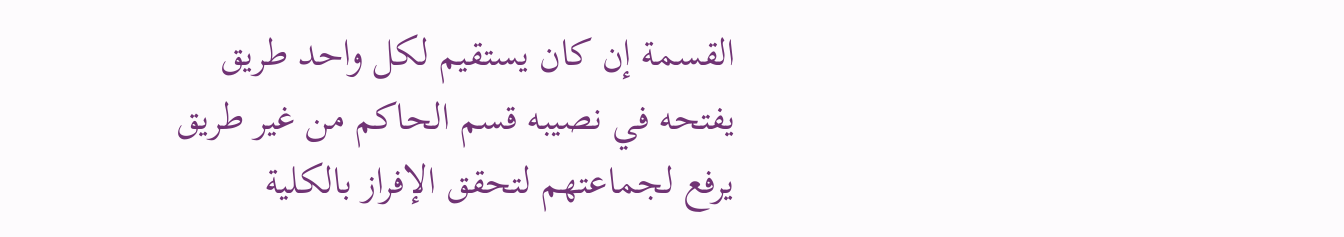القسمة إن كان يستقيم لكل واحد طريق يفتحه في نصيبه قسم الحاكم من غير طريق يرفع لجماعتهم لتحقق الإفراز بالكلية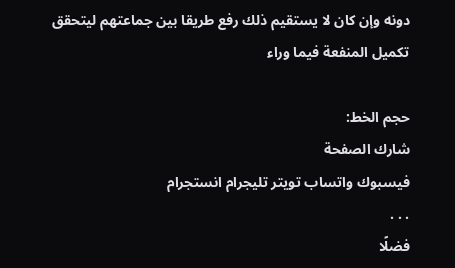دونه وإن كان لا يستقيم ذلك رفع طريقا بين جماعتهم ليتحقق تكميل المنفعة فيما وراء

حجم الخط:
شارك الصفحة
فيسبوك واتساب تويتر تليجرام انستجرام
. . .
فضلًا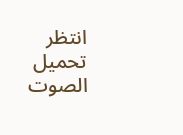انتظر تحميل الصوت